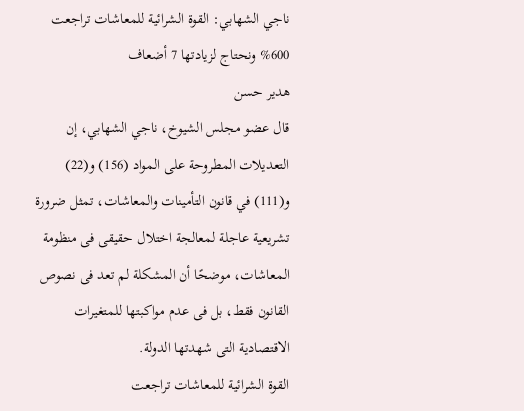ناجي الشهابي: القوة الشرائية للمعاشات تراجعت 600% ونحتاج لزيادتها 7 أضعاف
هدير حسن
قال عضو مجلس الشيوخ، ناجي الشهابي، إن التعديلات المطروحة على المواد (156) و(22) و(111) في قانون التأمينات والمعاشات، تمثل ضرورة تشريعية عاجلة لمعالجة اختلال حقيقى فى منظومة المعاشات، موضحًا أن المشكلة لم تعد فى نصوص القانون فقط، بل فى عدم مواكبتها للمتغيرات الاقتصادية التى شهدتها الدولة.
القوة الشرائية للمعاشات تراجعت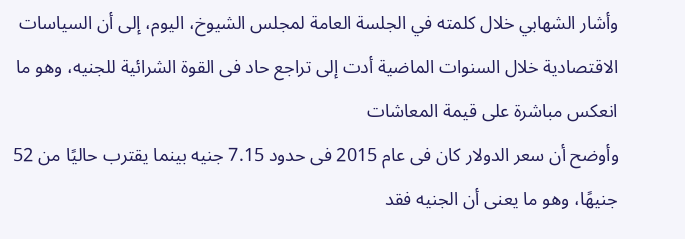وأشار الشهابي خلال كلمته في الجلسة العامة لمجلس الشيوخ، اليوم، إلى أن السياسات الاقتصادية خلال السنوات الماضية أدت إلى تراجع حاد فى القوة الشرائية للجنيه، وهو ما انعكس مباشرة على قيمة المعاشات
وأوضح أن سعر الدولار كان فى عام 2015 فى حدود 7.15 جنيه بينما يقترب حاليًا من 52 جنيهًا، وهو ما يعنى أن الجنيه فقد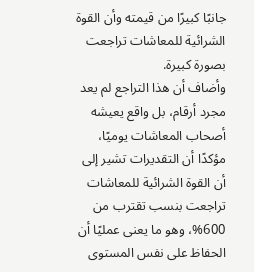جانبًا كبيرًا من قيمته وأن القوة الشرائية للمعاشات تراجعت بصورة كبيرة.
وأضاف أن هذا التراجع لم يعد مجرد أرقام، بل واقع يعيشه أصحاب المعاشات يوميًا، مؤكدًا أن التقديرات تشير إلى أن القوة الشرائية للمعاشات تراجعت بنسب تقترب من 600%، وهو ما يعنى عمليًا أن الحفاظ على نفس المستوى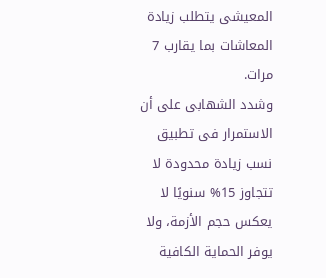المعيشى يتطلب زيادة المعاشات بما يقارب 7 مرات.
وشدد الشهابى على أن الاستمرار فى تطبيق نسب زيادة محدودة لا تتجاوز 15% سنويًا لا يعكس حجم الأزمة، ولا يوفر الحماية الكافية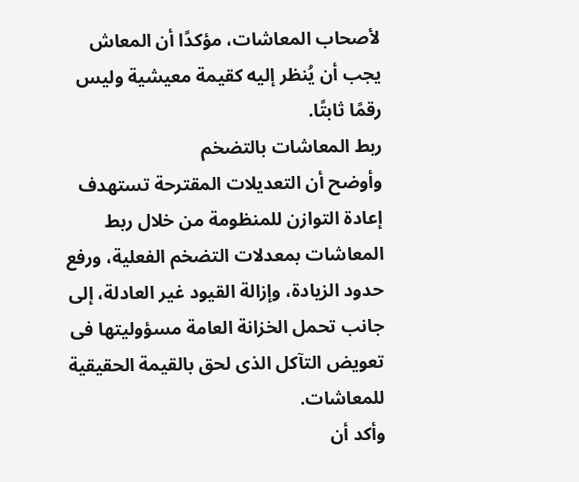لأصحاب المعاشات، مؤكدًا أن المعاش يجب أن يُنظر إليه كقيمة معيشية وليس رقمًا ثابتًا.
ربط المعاشات بالتضخم
وأوضح أن التعديلات المقترحة تستهدف إعادة التوازن للمنظومة من خلال ربط المعاشات بمعدلات التضخم الفعلية، ورفع حدود الزيادة، وإزالة القيود غير العادلة، إلى جانب تحمل الخزانة العامة مسؤوليتها فى تعويض التآكل الذى لحق بالقيمة الحقيقية للمعاشات.
وأكد أن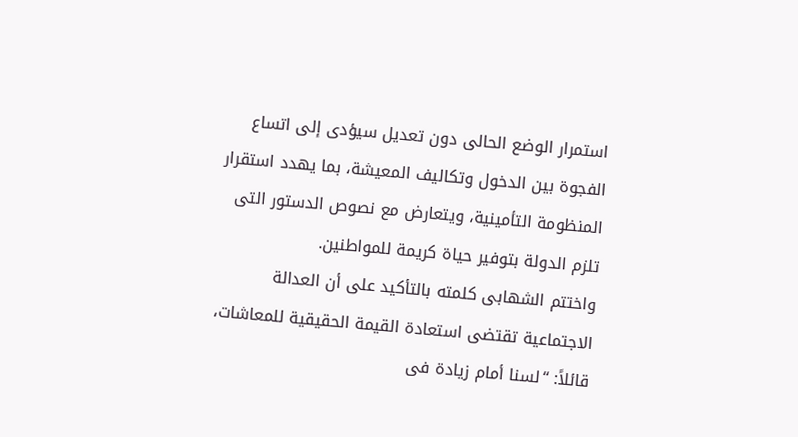استمرار الوضع الحالى دون تعديل سيؤدى إلى اتساع الفجوة بين الدخول وتكاليف المعيشة، بما يهدد استقرار المنظومة التأمينية، ويتعارض مع نصوص الدستور التى تلزم الدولة بتوفير حياة كريمة للمواطنين.
واختتم الشهابى كلمته بالتأكيد على أن العدالة الاجتماعية تقتضى استعادة القيمة الحقيقية للمعاشات، قائلاً: “لسنا أمام زيادة فى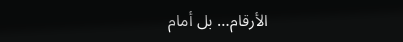الأرقام… بل أمام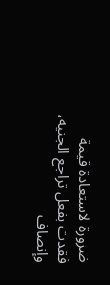ضرورة لاستعادة قيمة فقدت بفعل تراجع الجنيه، وإنصاف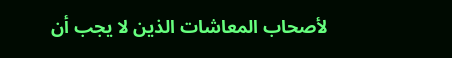لأصحاب المعاشات الذين لا يجب أن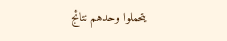يتحملوا وحدهم نتائج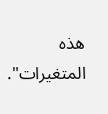هذه المتغيرات".